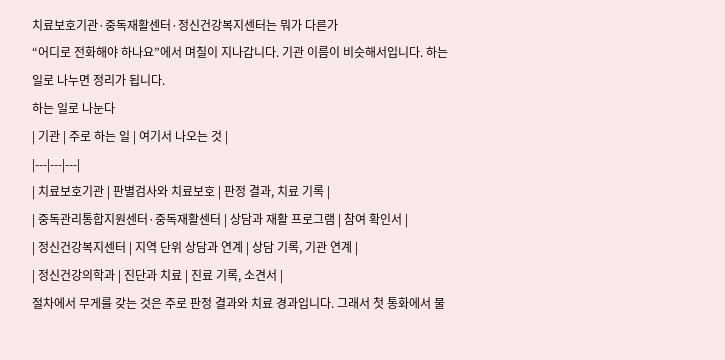치료보호기관·중독재활센터·정신건강복지센터는 뭐가 다른가
“어디로 전화해야 하나요”에서 며칠이 지나갑니다. 기관 이름이 비슷해서입니다. 하는 일로 나누면 정리가 됩니다.
하는 일로 나눈다
| 기관 | 주로 하는 일 | 여기서 나오는 것 |
|---|---|---|
| 치료보호기관 | 판별검사와 치료보호 | 판정 결과, 치료 기록 |
| 중독관리통합지원센터·중독재활센터 | 상담과 재활 프로그램 | 참여 확인서 |
| 정신건강복지센터 | 지역 단위 상담과 연계 | 상담 기록, 기관 연계 |
| 정신건강의학과 | 진단과 치료 | 진료 기록, 소견서 |
절차에서 무게를 갖는 것은 주로 판정 결과와 치료 경과입니다. 그래서 첫 통화에서 물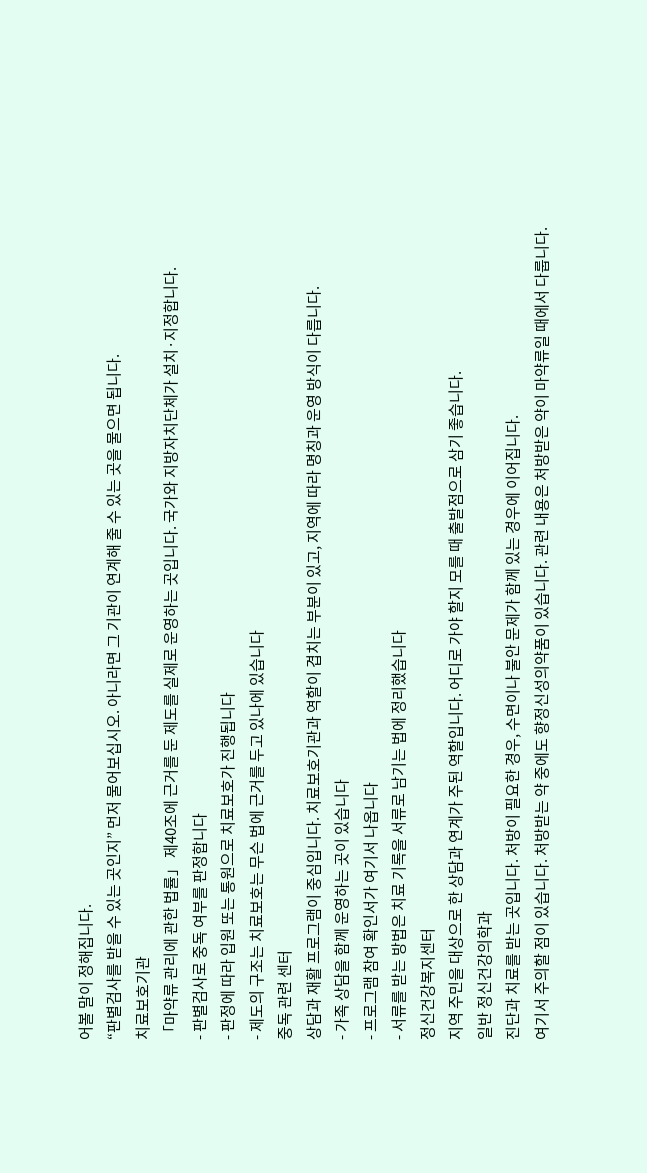어볼 말이 정해집니다.
“판별검사를 받을 수 있는 곳인지” 먼저 물어보십시오. 아니라면 그 기관이 연계해 줄 수 있는 곳을 물으면 됩니다.
치료보호기관
「마약류 관리에 관한 법률」 제40조에 근거를 둔 제도를 실제로 운영하는 곳입니다. 국가와 지방자치단체가 설치·지정합니다.
- 판별검사로 중독 여부를 판정합니다
- 판정에 따라 입원 또는 통원으로 치료보호가 진행됩니다
- 제도의 구조는 치료보호는 무슨 법에 근거를 두고 있나에 있습니다
중독 관련 센터
상담과 재활 프로그램이 중심입니다. 치료보호기관과 역할이 겹치는 부분이 있고, 지역에 따라 명칭과 운영 방식이 다릅니다.
- 가족 상담을 함께 운영하는 곳이 있습니다
- 프로그램 참여 확인서가 여기서 나옵니다
- 서류를 받는 방법은 치료 기록을 서류로 남기는 법에 정리했습니다
정신건강복지센터
지역 주민을 대상으로 한 상담과 연계가 주된 역할입니다. 어디로 가야 할지 모를 때 출발점으로 삼기 좋습니다.
일반 정신건강의학과
진단과 치료를 받는 곳입니다. 처방이 필요한 경우, 수면이나 불안 문제가 함께 있는 경우에 이어집니다.
여기서 주의할 점이 있습니다. 처방받는 약 중에도 향정신성의약품이 있습니다. 관련 내용은 처방받은 약이 마약류일 때에서 다룹니다.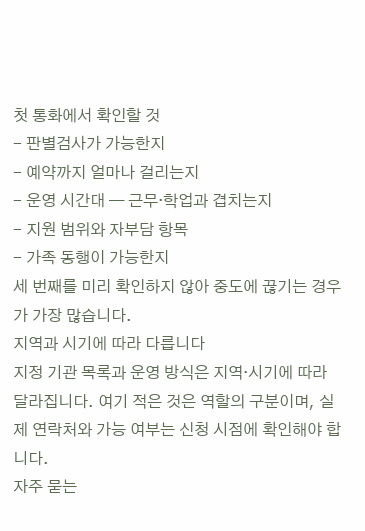첫 통화에서 확인할 것
- 판별검사가 가능한지
- 예약까지 얼마나 걸리는지
- 운영 시간대 — 근무·학업과 겹치는지
- 지원 범위와 자부담 항목
- 가족 동행이 가능한지
세 번째를 미리 확인하지 않아 중도에 끊기는 경우가 가장 많습니다.
지역과 시기에 따라 다릅니다
지정 기관 목록과 운영 방식은 지역·시기에 따라 달라집니다. 여기 적은 것은 역할의 구분이며, 실제 연락처와 가능 여부는 신청 시점에 확인해야 합니다.
자주 묻는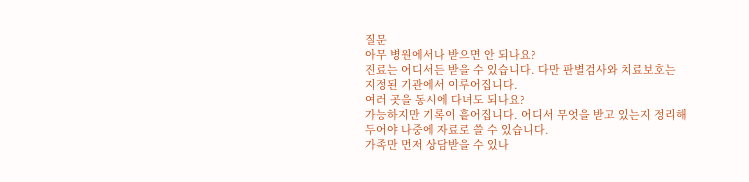질문
아무 병원에서나 받으면 안 되나요?
진료는 어디서든 받을 수 있습니다. 다만 판별검사와 치료보호는 지정된 기관에서 이루어집니다.
여러 곳을 동시에 다녀도 되나요?
가능하지만 기록이 흩어집니다. 어디서 무엇을 받고 있는지 정리해 두어야 나중에 자료로 쓸 수 있습니다.
가족만 먼저 상담받을 수 있나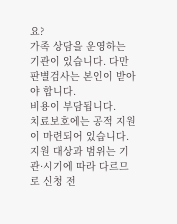요?
가족 상담을 운영하는 기관이 있습니다. 다만 판별검사는 본인이 받아야 합니다.
비용이 부담됩니다.
치료보호에는 공적 지원이 마련되어 있습니다. 지원 대상과 범위는 기관·시기에 따라 다르므로 신청 전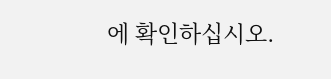에 확인하십시오.